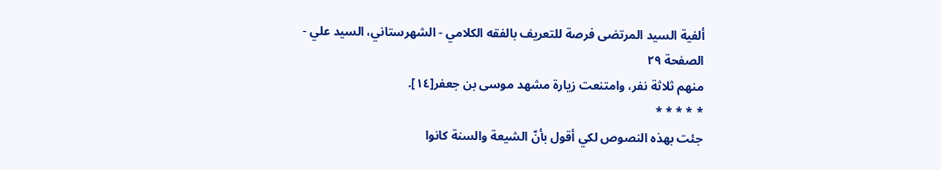ألفية السيد المرتضى فرصة للتعريف بالفقه الكلامي - الشهرستاني، السيد علي - الصفحة ٢٩
منهم ثلاثة نفر، وامتنعت زیارة مشهد موسی بن جعفر[١٤].
* * * * *
جئت بهذه النصوص لكي أقول بأنّ الشیعة والسنة كانوا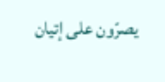یصرّون علی إتیان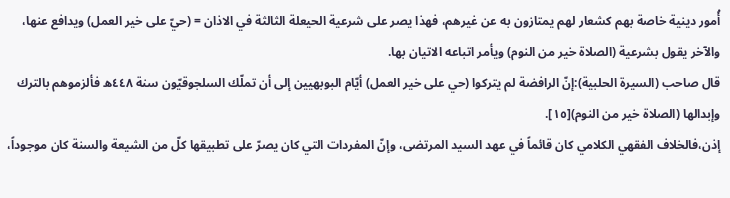أُمور دينية خاصة بهم كشعار لهم يمتازون به عن غيرهم، فهذا یصر علی شرعیة الحيعلة الثالثة في الاذان = (حيّ على خير العمل) ویدافع عنها، والآخر يقول بشرعیة (الصلاة خیر من النوم) ويأمر اتباعه الاتيان بها.
قال صاحب (السیرة الحلبیة):إنّ الرافضة لم یتركوا (حي علی خیر العمل) أیّام البوبهیین إلی أن تملّك السلجوقيّون سنة ٤٤٨ه فألزموهم بالترك وإبدالها (الصلاة خیر من النوم)[١٥].
إذن،فالخلاف الفقهي الكلامي كان قائماً في عهد السید المرتضى، وإنّ المفردات التي كان یصرّ علی تطبیقها كلّ من الشيعة والسنة كان موجوداً،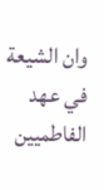وان الشیعة في عهد الفاطمیین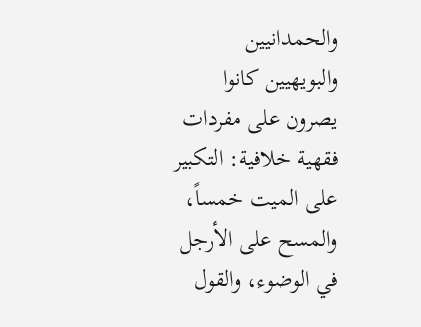والحمدانیین والبویهیین كانوا يصرون على مفردات فقهية خلافية: التكبیر علی المیت خمساً، والمسح علی الأرجل في الوضوء، والقول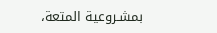بمشـروعیة المتعة،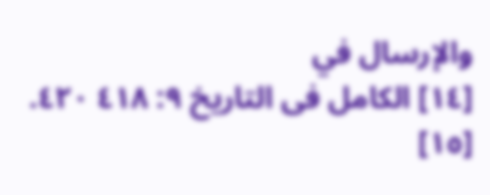والإرسال في
[١٤] الکامل فی التاریخ ٩: ٤١٨ ٤٢٠.
[١٥]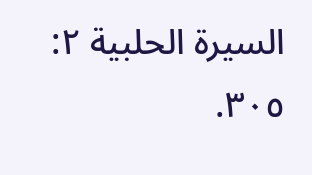السیرة الحلبیة ٢: ٣٠٥.